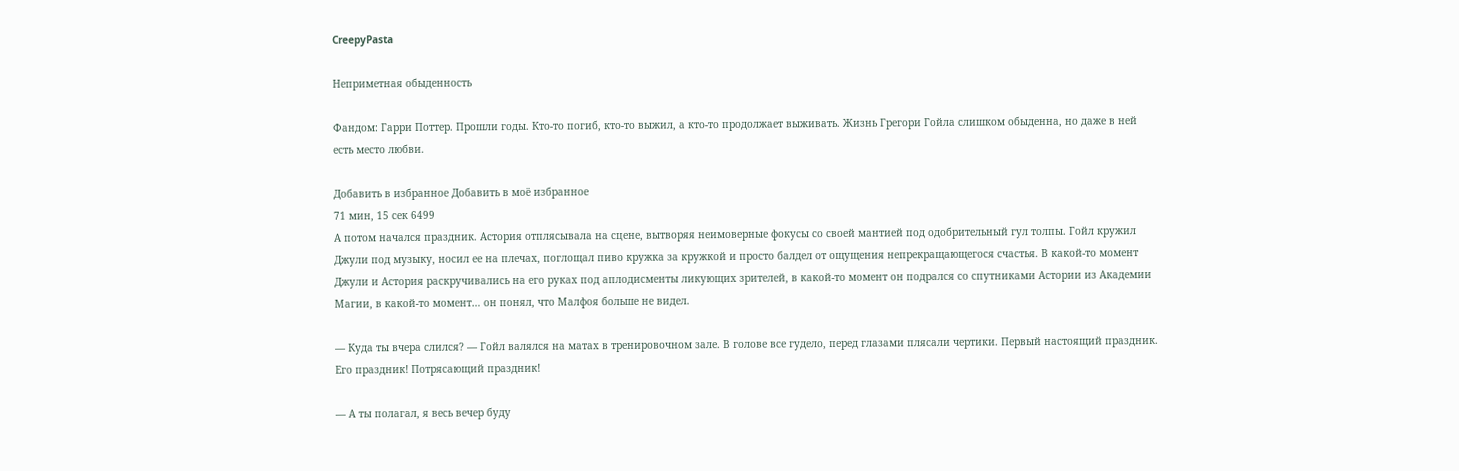CreepyPasta

Неприметная обыденность

Фандом: Гарри Поттер. Прошли годы. Кто-то погиб, кто-то выжил, а кто-то продолжает выживать. Жизнь Грегори Гойла слишком обыденна, но даже в ней есть место любви.

Добавить в избранное Добавить в моё избранное
71 мин, 15 сек 6499
А потом начался праздник. Астория отплясывала на сцене, вытворяя неимоверные фокусы со своей мантией под одобрительный гул толпы. Гойл кружил Джули под музыку, носил ее на плечах, поглощал пиво кружка за кружкой и просто балдел от ощущения непрекращающегося счастья. В какой-то момент Джули и Астория раскручивались на его руках под аплодисменты ликующих зрителей, в какой-то момент он подрался со спутниками Астории из Академии Магии, в какой-то момент… он понял, что Малфоя больше не видел.

— Куда ты вчера слился? — Гойл валялся на матах в тренировочном зале. В голове все гудело, перед глазами плясали чертики. Первый настоящий праздник. Его праздник! Потрясающий праздник!

— А ты полагал, я весь вечер буду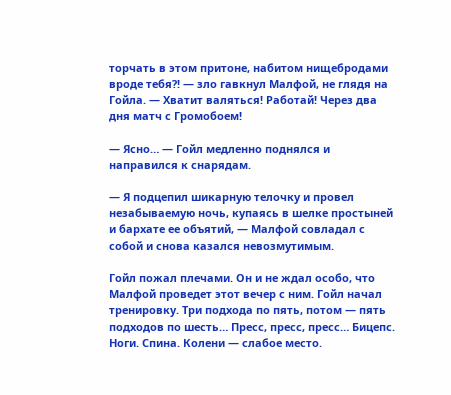торчать в этом притоне, набитом нищебродами вроде тебя?! — зло гавкнул Малфой, не глядя на Гойла. — Хватит валяться! Работай! Через два дня матч с Громобоем!

— Ясно… — Гойл медленно поднялся и направился к снарядам.

— Я подцепил шикарную телочку и провел незабываемую ночь, купаясь в шелке простыней и бархате ее объятий, — Малфой совладал с собой и снова казался невозмутимым.

Гойл пожал плечами. Он и не ждал особо, что Малфой проведет этот вечер с ним. Гойл начал тренировку. Три подхода по пять, потом — пять подходов по шесть… Пресс, пресс, пресс… Бицепс. Ноги. Спина. Колени — слабое место.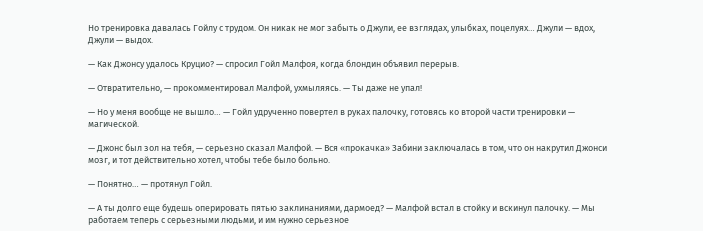Но тренировка давалась Гойлу с трудом. Он никак не мог забыть о Джули, ее взглядах, улыбках, поцелуях… Джули — вдох, Джули — выдох.

— Как Джонсу удалось Круцио? — спросил Гойл Малфоя, когда блондин объявил перерыв.

— Отвратительно, — прокомментировал Малфой, ухмыляясь. — Ты даже не упал!

— Но у меня вообще не вышло… — Гойл удрученно повертел в руках палочку, готовясь ко второй части тренировки — магической.

— Джонс был зол на тебя, — серьезно сказал Малфой. — Вся «прокачка» Забини заключалась в том, что он накрутил Джонси мозг, и тот действительно хотел, чтобы тебе было больно.

— Понятно… — протянул Гойл.

— А ты долго еще будешь оперировать пятью заклинаниями, дармоед? — Малфой встал в стойку и вскинул палочку. — Мы работаем теперь с серьезными людьми, и им нужно серьезное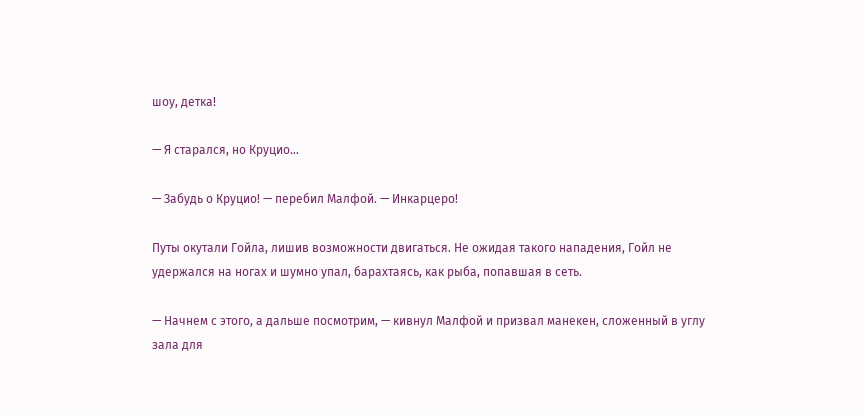шоу, детка!

— Я старался, но Круцио…

— Забудь о Круцио! — перебил Малфой. — Инкарцеро!

Путы окутали Гойла, лишив возможности двигаться. Не ожидая такого нападения, Гойл не удержался на ногах и шумно упал, барахтаясь, как рыба, попавшая в сеть.

— Начнем с этого, а дальше посмотрим, — кивнул Малфой и призвал манекен, сложенный в углу зала для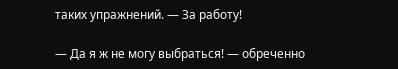таких упражнений. — За работу!

— Да я ж не могу выбраться! — обреченно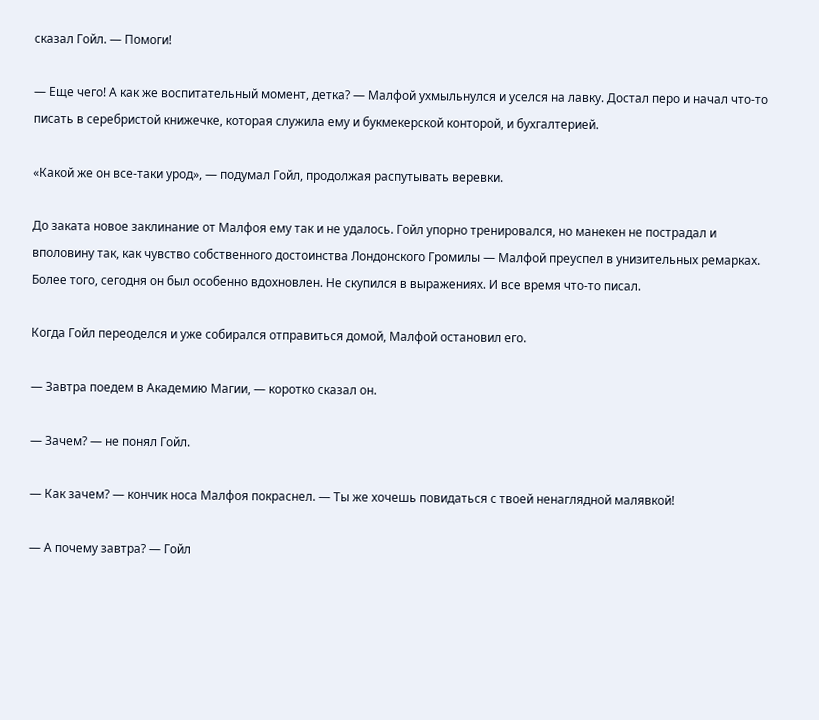сказал Гойл. — Помоги!

— Еще чего! А как же воспитательный момент, детка? — Малфой ухмыльнулся и уселся на лавку. Достал перо и начал что-то писать в серебристой книжечке, которая служила ему и букмекерской конторой, и бухгалтерией.

«Какой же он все-таки урод», — подумал Гойл, продолжая распутывать веревки.

До заката новое заклинание от Малфоя ему так и не удалось. Гойл упорно тренировался, но манекен не пострадал и вполовину так, как чувство собственного достоинства Лондонского Громилы — Малфой преуспел в унизительных ремарках. Более того, сегодня он был особенно вдохновлен. Не скупился в выражениях. И все время что-то писал.

Когда Гойл переоделся и уже собирался отправиться домой, Малфой остановил его.

— Завтра поедем в Академию Магии, — коротко сказал он.

— Зачем? — не понял Гойл.

— Как зачем? — кончик носа Малфоя покраснел. — Ты же хочешь повидаться с твоей ненаглядной малявкой!

— А почему завтра? — Гойл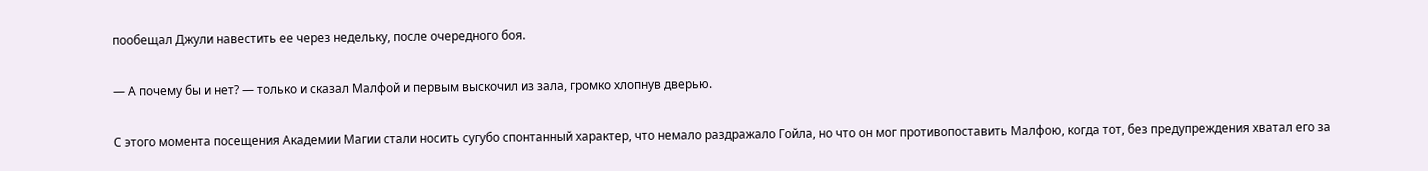пообещал Джули навестить ее через недельку, после очередного боя.

— А почему бы и нет? — только и сказал Малфой и первым выскочил из зала, громко хлопнув дверью.

С этого момента посещения Академии Магии стали носить сугубо спонтанный характер, что немало раздражало Гойла, но что он мог противопоставить Малфою, когда тот, без предупреждения хватал его за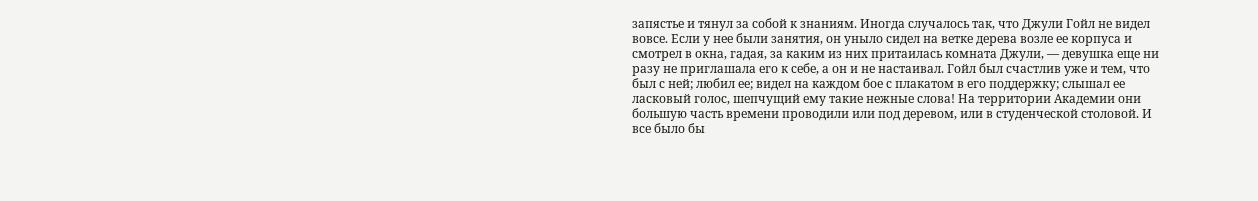запястье и тянул за собой к знаниям. Иногда случалось так, что Джули Гойл не видел вовсе. Если у нее были занятия, он уныло сидел на ветке дерева возле ее корпуса и смотрел в окна, гадая, за каким из них притаилась комната Джули, — девушка еще ни разу не приглашала его к себе, а он и не настаивал. Гойл был счастлив уже и тем, что был с ней; любил ее; видел на каждом бое с плакатом в его поддержку; слышал ее ласковый голос, шепчущий ему такие нежные слова! На территории Академии они большую часть времени проводили или под деревом, или в студенческой столовой. И все было бы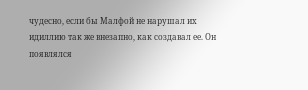чудесно, если бы Малфой не нарушал их идиллию так же внезапно, как создавал ее. Он появлялся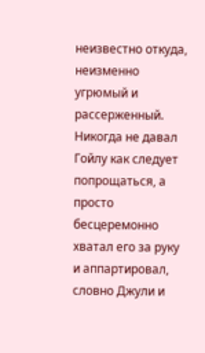неизвестно откуда, неизменно угрюмый и рассерженный. Никогда не давал Гойлу как следует попрощаться, а просто бесцеремонно хватал его за руку и аппартировал, словно Джули и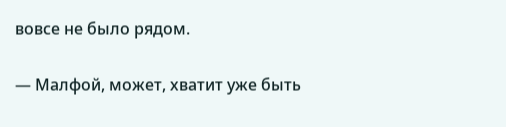вовсе не было рядом.

— Малфой, может, хватит уже быть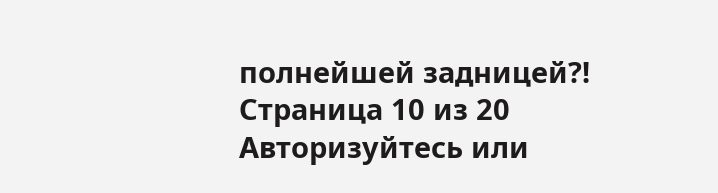полнейшей задницей?!
Страница 10 из 20
Авторизуйтесь или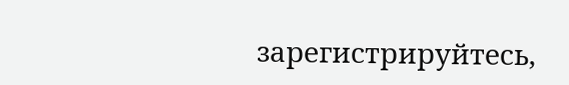зарегистрируйтесь,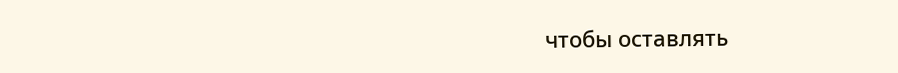чтобы оставлять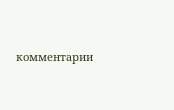комментарии